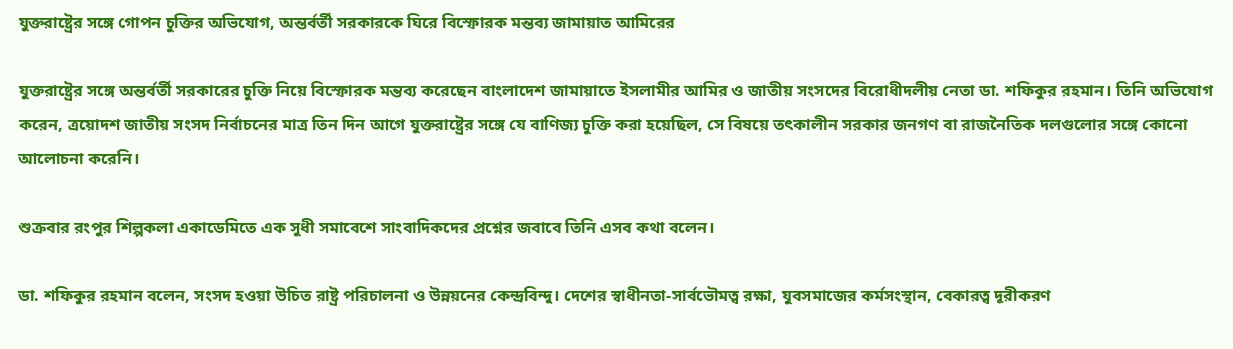যুক্তরাষ্ট্রের সঙ্গে গোপন চুক্তির অভিযোগ, অন্তর্বর্তী সরকারকে ঘিরে বিস্ফোরক মন্তব্য জামায়াত আমিরের

যুক্তরাষ্ট্রের সঙ্গে অন্তর্বর্তী সরকারের চুক্তি নিয়ে বিস্ফোরক মন্তব্য করেছেন বাংলাদেশ জামায়াতে ইসলামীর আমির ও জাতীয় সংসদের বিরোধীদলীয় নেতা ডা. শফিকুর রহমান। তিনি অভিযোগ করেন, ত্রয়োদশ জাতীয় সংসদ নির্বাচনের মাত্র তিন দিন আগে যুক্তরাষ্ট্রের সঙ্গে যে বাণিজ্য চুক্তি করা হয়েছিল, সে বিষয়ে তৎকালীন সরকার জনগণ বা রাজনৈতিক দলগুলোর সঙ্গে কোনো আলোচনা করেনি।

শুক্রবার রংপুর শিল্পকলা একাডেমিতে এক সুধী সমাবেশে সাংবাদিকদের প্রশ্নের জবাবে তিনি এসব কথা বলেন।

ডা. শফিকুর রহমান বলেন, সংসদ হওয়া উচিত রাষ্ট্র পরিচালনা ও উন্নয়নের কেন্দ্রবিন্দু। দেশের স্বাধীনতা-সার্বভৌমত্ব রক্ষা, যুবসমাজের কর্মসংস্থান, বেকারত্ব দূরীকরণ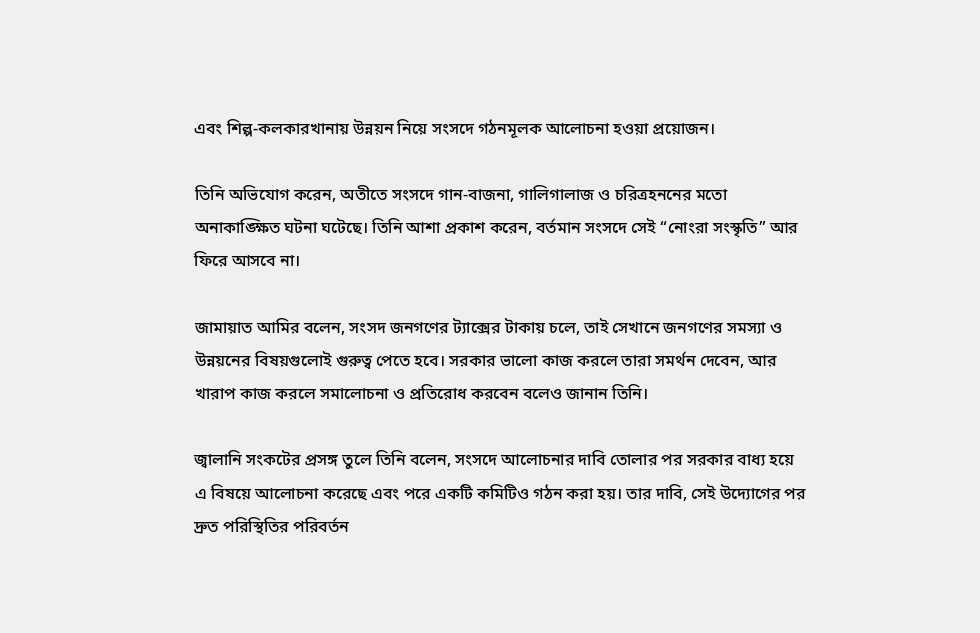এবং শিল্প-কলকারখানায় উন্নয়ন নিয়ে সংসদে গঠনমূলক আলোচনা হওয়া প্রয়োজন।

তিনি অভিযোগ করেন, অতীতে সংসদে গান-বাজনা, গালিগালাজ ও চরিত্রহননের মতো অনাকাঙ্ক্ষিত ঘটনা ঘটেছে। তিনি আশা প্রকাশ করেন, বর্তমান সংসদে সেই “নোংরা সংস্কৃতি” আর ফিরে আসবে না।

জামায়াত আমির বলেন, সংসদ জনগণের ট্যাক্সের টাকায় চলে, তাই সেখানে জনগণের সমস্যা ও উন্নয়নের বিষয়গুলোই গুরুত্ব পেতে হবে। সরকার ভালো কাজ করলে তারা সমর্থন দেবেন, আর খারাপ কাজ করলে সমালোচনা ও প্রতিরোধ করবেন বলেও জানান তিনি।

জ্বালানি সংকটের প্রসঙ্গ তুলে তিনি বলেন, সংসদে আলোচনার দাবি তোলার পর সরকার বাধ্য হয়ে এ বিষয়ে আলোচনা করেছে এবং পরে একটি কমিটিও গঠন করা হয়। তার দাবি, সেই উদ্যোগের পর দ্রুত পরিস্থিতির পরিবর্তন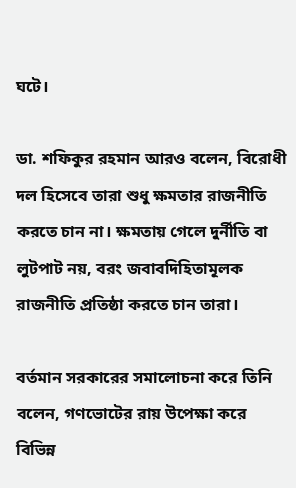ঘটে।

ডা. শফিকুর রহমান আরও বলেন, বিরোধী দল হিসেবে তারা শুধু ক্ষমতার রাজনীতি করতে চান না। ক্ষমতায় গেলে দুর্নীতি বা লুটপাট নয়, বরং জবাবদিহিতামূলক রাজনীতি প্রতিষ্ঠা করতে চান তারা।

বর্তমান সরকারের সমালোচনা করে তিনি বলেন, গণভোটের রায় উপেক্ষা করে বিভিন্ন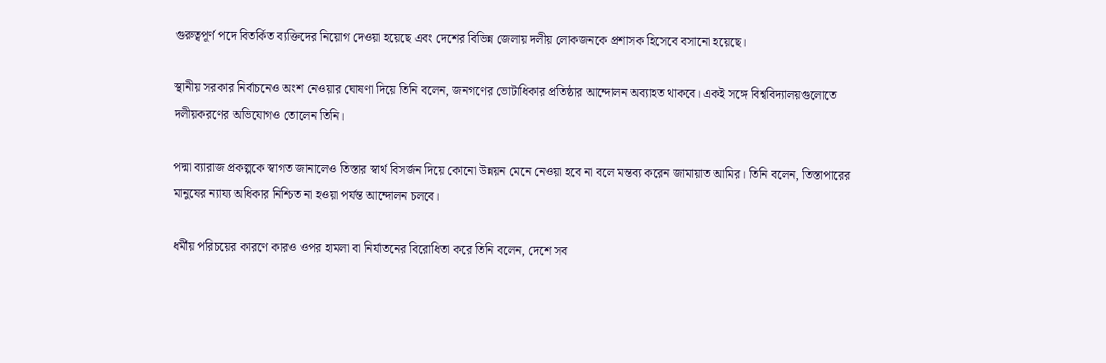গুরুত্বপূর্ণ পদে বিতর্কিত ব্যক্তিদের নিয়োগ দেওয়া হয়েছে এবং দেশের বিভিন্ন জেলায় দলীয় লোকজনকে প্রশাসক হিসেবে বসানো হয়েছে।

স্থানীয় সরকার নির্বাচনেও অংশ নেওয়ার ঘোষণা দিয়ে তিনি বলেন, জনগণের ভোটাধিকার প্রতিষ্ঠার আন্দোলন অব্যাহত থাকবে। একই সঙ্গে বিশ্ববিদ্যালয়গুলোতে দলীয়করণের অভিযোগও তোলেন তিনি।

পদ্মা ব্যারাজ প্রকল্পকে স্বাগত জানালেও তিস্তার স্বার্থ বিসর্জন দিয়ে কোনো উন্নয়ন মেনে নেওয়া হবে না বলে মন্তব্য করেন জামায়াত আমির। তিনি বলেন, তিস্তাপারের মানুষের ন্যায্য অধিকার নিশ্চিত না হওয়া পর্যন্ত আন্দোলন চলবে।

ধর্মীয় পরিচয়ের কারণে কারও ওপর হামলা বা নির্যাতনের বিরোধিতা করে তিনি বলেন, দেশে সব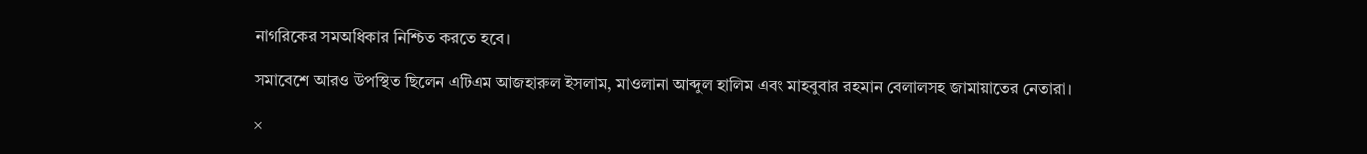নাগরিকের সমঅধিকার নিশ্চিত করতে হবে।

সমাবেশে আরও উপস্থিত ছিলেন এটিএম আজহারুল ইসলাম, মাওলানা আব্দুল হালিম এবং মাহবুবার রহমান বেলালসহ জামায়াতের নেতারা।

×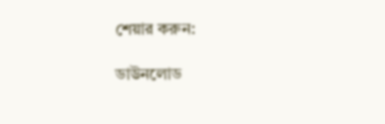শেয়ার করুন:

ডাউনলোড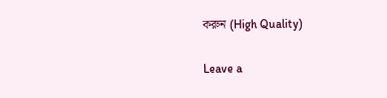করুন (High Quality)

Leave a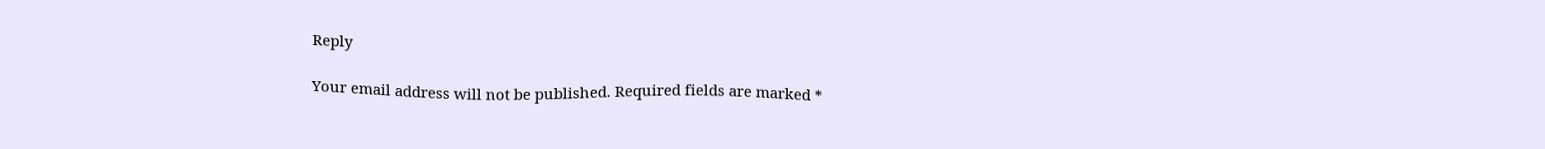Reply

Your email address will not be published. Required fields are marked *